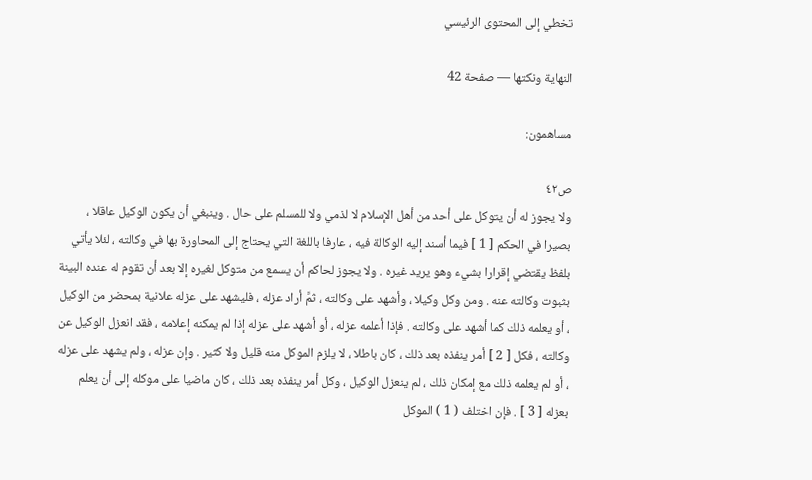تخطي إلى المحتوى الرئيسي

النهاية ونكتها — صفحة 42

مساهمون:

ص٤٢
ولا يجوز له أن يتوكل على أحد من أهل الإسلام لا لذمي ولا للمسلم على حال . وينبغي أن يكون الوكيل عاقلا ، بصيرا في الحكم [ 1 ] فيما أسند إليه الوكالة فيه ، عارفا باللغة التي يحتاج إلى المحاورة بها في وكالته ، لئلا يأتي بلفظ يقتضي إقرارا بشيء وهو يريد غيره . ولا يجوز لحاكم أن يسمع من متوكل لغيره إلا بعد أن تقوم له عنده البينة بثبوت وكالته عنه . ومن وكل وكيلا ، وأشهد على وكالته ، ثمَّ أراد عزله ، فليشهد على عزله علانية بمحضر من الوكيل ، أو يعلمه ذلك كما أشهد على وكالته . فإذا أعلمه عزله ، أو أشهد على عزله إذا لم يمكنه إعلامه ، فقد انعزل الوكيل عن وكالته ، فكل [ 2 ] أمر ينفذه بعد ذلك ، كان باطلا ، لا يلزم الموكل منه قليل ولا كثير . وإن عزله ، ولم يشهد على عزله ، أو لم يعلمه ذلك مع إمكان ذلك ، لم ينعزل الوكيل ، وكل أمر ينفذه بعد ذلك ، كان ماضيا على موكله إلى أن يعلم بعزله [ 3 ] . فإن اختلف ( 1 ) الموكل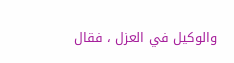والوكيل في العزل ، فقال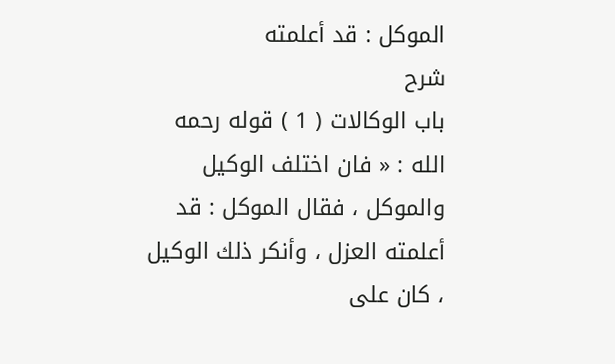الموكل : قد أعلمته
شرح
باب الوكالات ( 1 ) قوله رحمه الله : « فان اختلف الوكيل والموكل ، فقال الموكل : قد أعلمته العزل ، وأنكر ذلك الوكيل ، كان على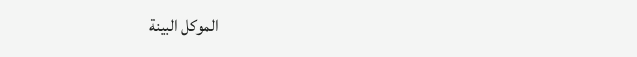الموكل البينة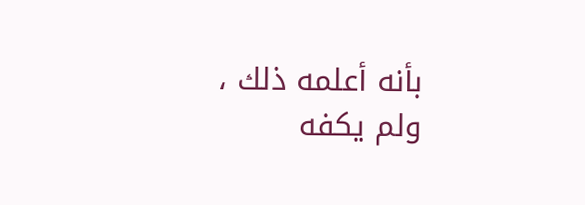بأنه أعلمه ذلك ، ولم يكفه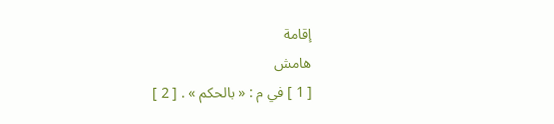إقامة
هامش
[ 1 ] في م : « بالحكم » . [ 2 ]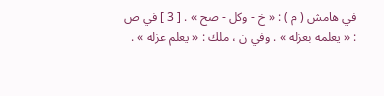في هامش ( م ) : « خ - وكل - صح » . [ 3 ] في ص : « يعلمه بعزله » . وفي ن ، ملك : « يعلم عزله » .